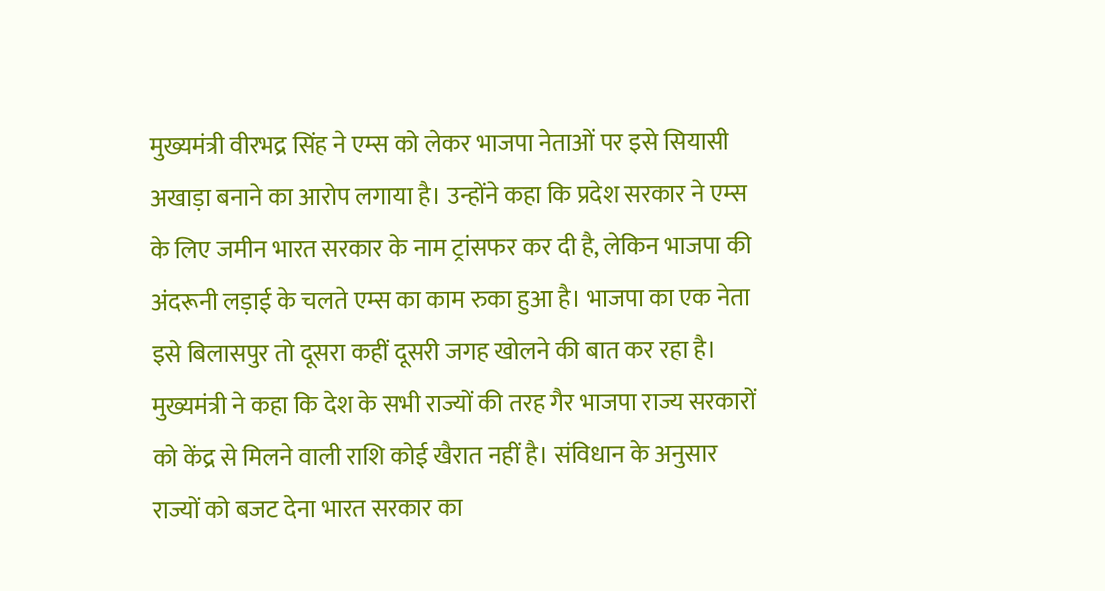मुख्यमंत्री वीरभद्र सिंह ने एम्स को लेकर भाजपा नेताओं पर इसे सियासी अखाड़ा बनाने का आरोप लगाया है। उन्होंने कहा कि प्रदेश सरकार ने एम्स के लिए जमीन भारत सरकार के नाम ट्रांसफर कर दी है, लेकिन भाजपा की अंदरूनी लड़ाई के चलते एम्स का काम रुका हुआ है। भाजपा का एक नेता इसे बिलासपुर तो दूसरा कहीं दूसरी जगह खोलने की बात कर रहा है।
मुख्यमंत्री ने कहा कि देश के सभी राज्यों की तरह गैर भाजपा राज्य सरकारों को केंद्र से मिलने वाली राशि कोई खैरात नहीं है। संविधान के अनुसार राज्यों को बजट देना भारत सरकार का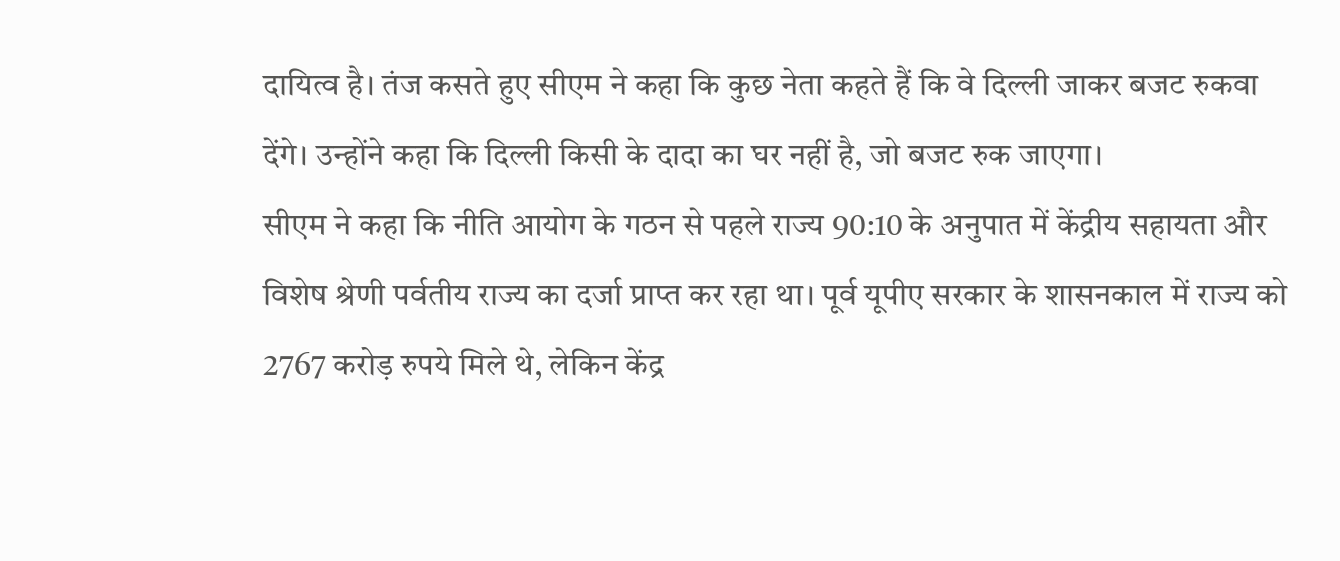दायित्व है। तंज कसते हुए सीएम ने कहा कि कुछ नेता कहते हैं कि वे दिल्ली जाकर बजट रुकवा देंगे। उन्होंने कहा कि दिल्ली किसी के दादा का घर नहीं है, जो बजट रुक जाएगा।
सीएम ने कहा कि नीति आयोग के गठन से पहले राज्य 90:10 के अनुपात में केंद्रीय सहायता और विशेष श्रेणी पर्वतीय राज्य का दर्जा प्राप्त कर रहा था। पूर्व यूपीए सरकार के शासनकाल में राज्य को 2767 करोड़ रुपये मिले थे, लेकिन केंद्र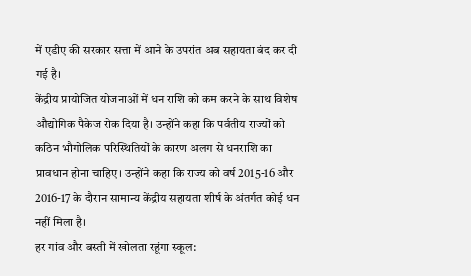में एडीए की सरकार सत्ता में आने के उपरांत अब सहायता बंद कर दी गई है।
केंद्रीय प्रायोजित योजनाओं में धन राशि को कम करने के साथ विशेष औद्योगिक पैकेज रोक दिया है। उन्होंने कहा कि पर्वतीय राज्यों को कठिन भौगोलिक परिस्थितियों के कारण अलग से धनराशि का प्रावधान होना चाहिए। उन्होंने कहा कि राज्य को वर्ष 2015-16 और 2016-17 के दौरान सामान्य केंद्रीय सहायता शीर्ष के अंतर्गत कोई धन नहीं मिला है।
हर गांव और बस्ती में खोलता रहूंगा स्कूल: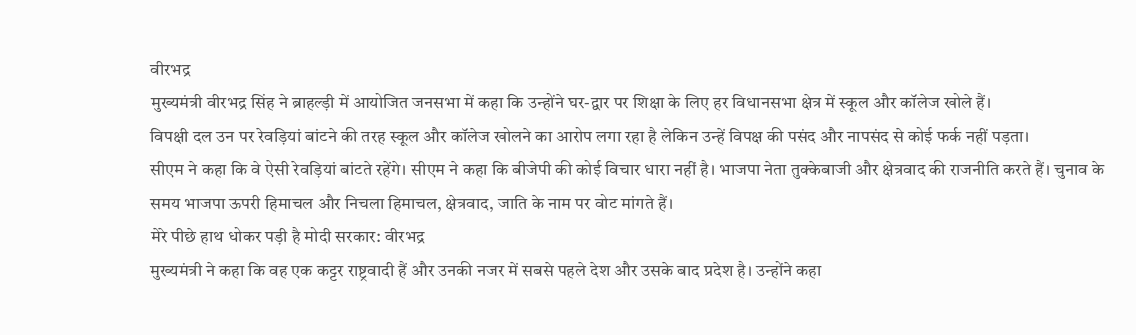वीरभद्र
मुख्यमंत्री वीरभद्र सिंह ने ब्राहल्ड़ी में आयोजित जनसभा में कहा कि उन्होंने घर-द्वार पर शिक्षा के लिए हर विधानसभा क्षेत्र में स्कूल और कॉलेज खोले हैं।
विपक्षी दल उन पर रेवड़ियां बांटने की तरह स्कूल और कॉलेज खोलने का आरोप लगा रहा है लेकिन उन्हें विपक्ष की पसंद और नापसंद से कोई फर्क नहीं पड़ता।
सीएम ने कहा कि वे ऐसी रेवड़ियां बांटते रहेंगे। सीएम ने कहा कि बीजेपी की कोई विचार धारा नहीं है। भाजपा नेता तुक्केबाजी और क्षेत्रवाद की राजनीति करते हैं। चुनाव के समय भाजपा ऊपरी हिमाचल और निचला हिमाचल, क्षेत्रवाद, जाति के नाम पर वोट मांगते हैं।
मेरे पीछे हाथ धोकर पड़ी है मोदी सरकार: वीरभद्र
मुख्यमंत्री ने कहा कि वह एक कट्टर राष्ट्रवादी हैं और उनकी नजर में सबसे पहले देश और उसके बाद प्रदेश है। उन्होंने कहा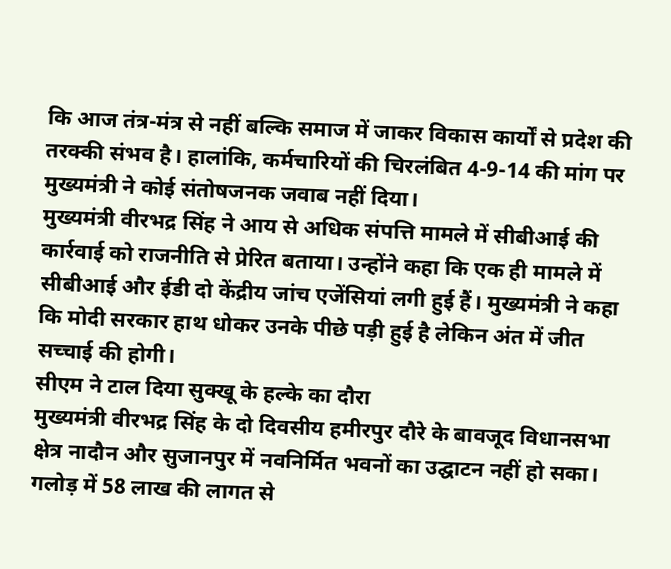कि आज तंत्र-मंत्र से नहीं बल्कि समाज में जाकर विकास कार्यों से प्रदेश की तरक्की संभव है। हालांकि, कर्मचारियों की चिरलंबित 4-9-14 की मांग पर मुख्यमंत्री ने कोई संतोषजनक जवाब नहीं दिया।
मुख्यमंत्री वीरभद्र सिंह ने आय से अधिक संपत्ति मामले में सीबीआई की कार्रवाई को राजनीति से प्रेरित बताया। उन्होंने कहा कि एक ही मामले में सीबीआई और ईडी दो केंद्रीय जांच एजेंसियां लगी हुई हैं। मुख्यमंत्री ने कहा कि मोदी सरकार हाथ धोकर उनके पीछे पड़ी हुई है लेकिन अंत में जीत सच्चाई की होगी।
सीएम ने टाल दिया सुक्खू के हल्के का दौरा
मुख्यमंत्री वीरभद्र सिंह के दो दिवसीय हमीरपुर दौरे के बावजूद विधानसभा क्षेत्र नादौन और सुजानपुर में नवनिर्मित भवनों का उद्घाटन नहीं हो सका। गलोड़ में 58 लाख की लागत से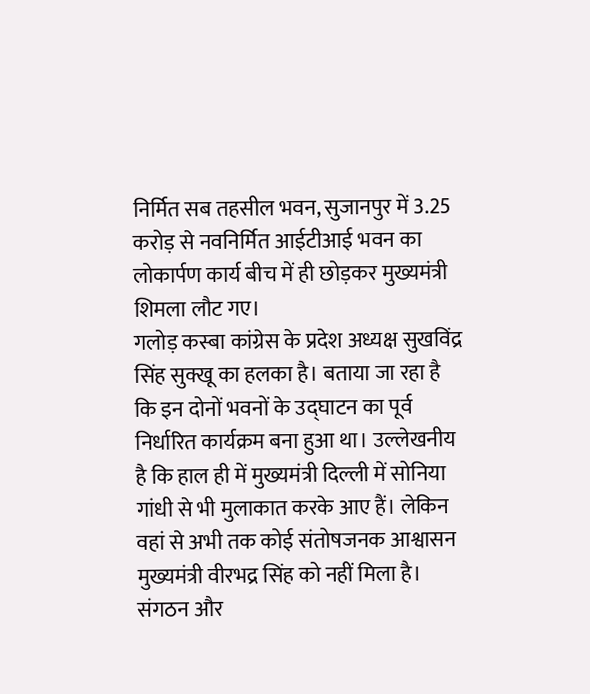निर्मित सब तहसील भवन, सुजानपुर में 3.25 करोड़ से नवनिर्मित आईटीआई भवन का लोकार्पण कार्य बीच में ही छोड़कर मुख्यमंत्री शिमला लौट गए।
गलोड़ कस्बा कांग्रेस के प्रदेश अध्यक्ष सुखविंद्र सिंह सुक्खू का हलका है। बताया जा रहा है कि इन दोनों भवनों के उद्घाटन का पूर्व निर्धारित कार्यक्रम बना हुआ था। उल्लेखनीय है कि हाल ही में मुख्यमंत्री दिल्ली में सोनिया गांधी से भी मुलाकात करके आए हैं। लेकिन वहां से अभी तक कोई संतोषजनक आश्वासन मुख्यमंत्री वीरभद्र सिंह को नहीं मिला है।
संगठन और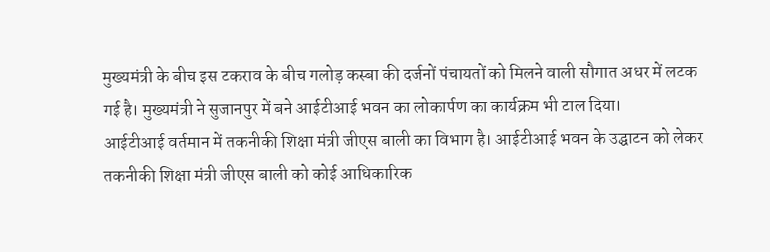मुख्यमंत्री के बीच इस टकराव के बीच गलोड़ कस्बा की दर्जनों पंचायतों को मिलने वाली सौगात अधर में लटक गई है। मुख्यमंत्री ने सुजानपुर में बने आईटीआई भवन का लोकार्पण का कार्यक्रम भी टाल दिया।
आईटीआई वर्तमान में तकनीकी शिक्षा मंत्री जीएस बाली का विभाग है। आईटीआई भवन के उद्घाटन को लेकर तकनीकी शिक्षा मंत्री जीएस बाली को कोई आधिकारिक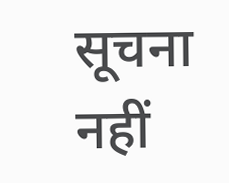सूचना नहीं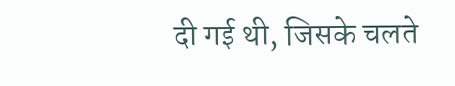दी गई थी, जिसके चलते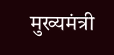मुख्यमंत्री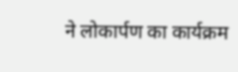ने लोकार्पण का कार्यक्रम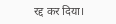रद्द कर दिया।